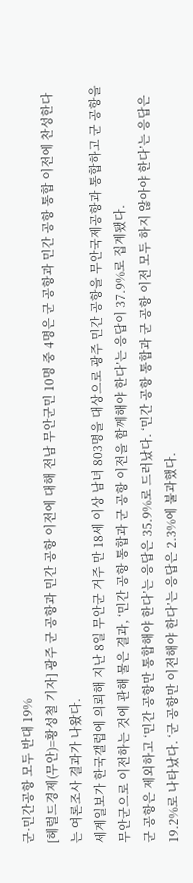군·민간공항 모두 반대 19%
[헤럴드경제(무안)=황성철 기자] 광주 군 공항과 민간 공항 이전에 대해 전남 무안군민 10명 중 4명은 군 공항과 민간 공항 통합 이전에 찬성한다는 여론조사 결과가 나왔다.
세계일보가 한국갤럽에 의뢰해 지난 8일 무안군 거주 만 18세 이상 남녀 803명을 대상으로 광주 민간 공항을 무안국제공항과 통합하고 군 공항을 무안군으로 이전하는 것에 관해 물은 결과, ‘민간 공항 통합과 군 공항 이전을 함께해야 한다’는 응답이 37.9%로 집계됐다.
군 공항은 제외하고 ‘민간 공항만 통합해야 한다’는 응답은 35.9%로 드러났다. ‘민간 공항 통합과 군 공항 이전 모두 하지 않아야 한다’는 응답은 19.2%로 나타났다. ‘군 공항만 이전해야 한다’는 응답은 2.3%에 불과했다.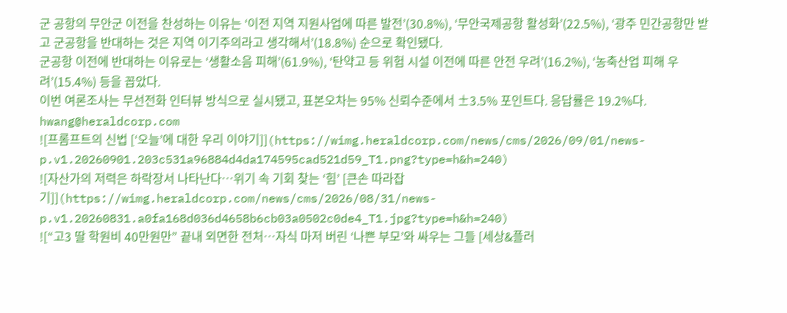군 공항의 무안군 이전을 찬성하는 이유는 ‘이전 지역 지원사업에 따른 발전’(30.8%), ‘무안국제공항 활성화’(22.5%), ‘광주 민간공항만 받고 군공항을 반대하는 것은 지역 이기주의라고 생각해서’(18.8%) 순으로 확인됐다.
군공항 이전에 반대하는 이유로는 ‘생활소음 피해’(61.9%), ‘탄약고 등 위험 시설 이전에 따른 안전 우려’(16.2%), ‘농축산업 피해 우려’(15.4%) 등을 꼽았다.
이번 여론조사는 무선전화 인터뷰 방식으로 실시됐고, 표본오차는 95% 신뢰수준에서 ±3.5% 포인트다. 응답률은 19.2%다.
hwang@heraldcorp.com
![프롬프트의 신법 [‘오늘’에 대한 우리 이야기]](https://wimg.heraldcorp.com/news/cms/2026/09/01/news-p.v1.20260901.203c531a96884d4da174595cad521d59_T1.png?type=h&h=240)
![자산가의 저력은 하락장서 나타난다…위기 속 기회 찾는 ‘힘’ [큰손 따라잡기]](https://wimg.heraldcorp.com/news/cms/2026/08/31/news-p.v1.20260831.a0fa168d036d4658b6cb03a0502c0de4_T1.jpg?type=h&h=240)
![“고3 딸 학원비 40만원만” 끝내 외면한 전처…자식 마저 버린 ‘나쁜 부모’와 싸우는 그들 [세상&플러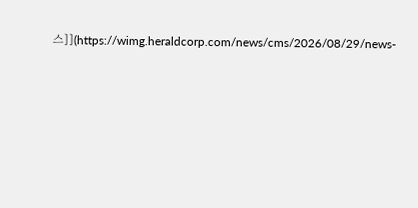스]](https://wimg.heraldcorp.com/news/cms/2026/08/29/news-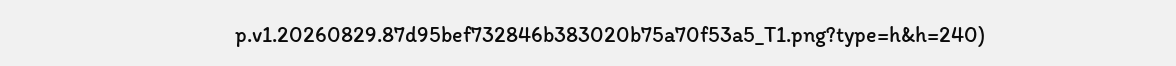p.v1.20260829.87d95bef732846b383020b75a70f53a5_T1.png?type=h&h=240)